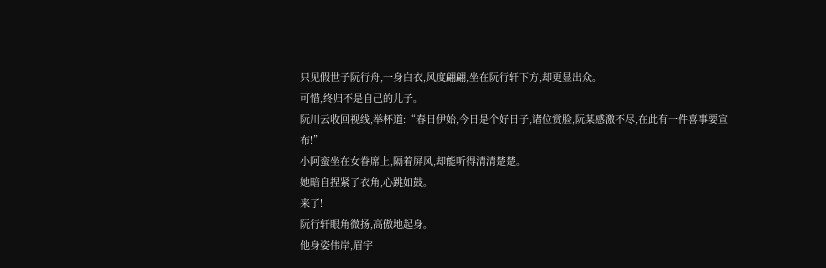只见假世子阮行舟,一身白衣,风度翩翩,坐在阮行轩下方,却更显出众。
可惜,终归不是自己的儿子。
阮川云收回视线,举杯道:“春日伊始,今日是个好日子,诸位赏脸,阮某感激不尽,在此有一件喜事要宣布!”
小阿蛮坐在女眷席上,隔着屏风,却能听得清清楚楚。
她暗自捏紧了衣角,心跳如鼓。
来了!
阮行轩眼角微扬,高傲地起身。
他身姿伟岸,眉宇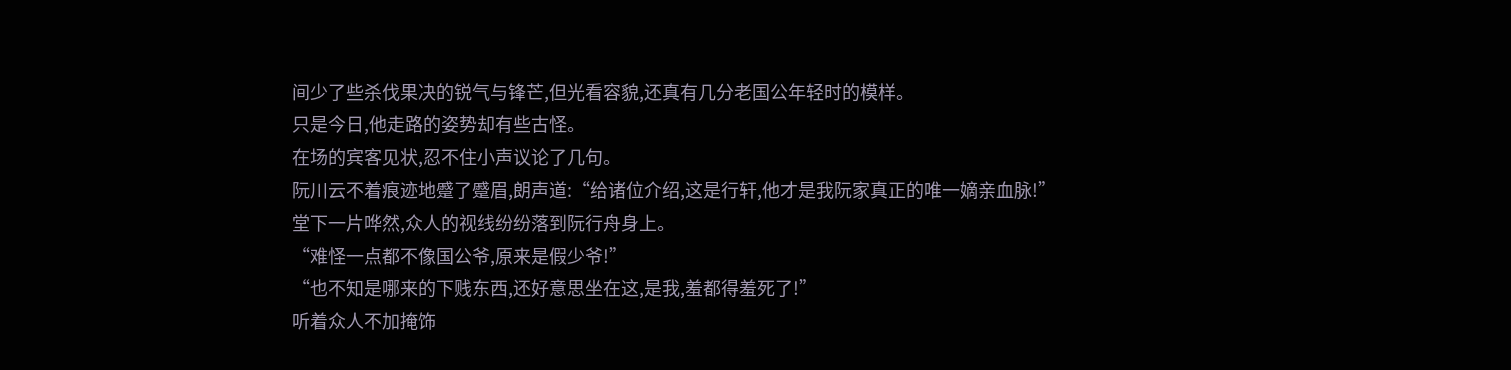间少了些杀伐果决的锐气与锋芒,但光看容貌,还真有几分老国公年轻时的模样。
只是今日,他走路的姿势却有些古怪。
在场的宾客见状,忍不住小声议论了几句。
阮川云不着痕迹地蹙了蹙眉,朗声道:“给诸位介绍,这是行轩,他才是我阮家真正的唯一嫡亲血脉!”
堂下一片哗然,众人的视线纷纷落到阮行舟身上。
“难怪一点都不像国公爷,原来是假少爷!”
“也不知是哪来的下贱东西,还好意思坐在这,是我,羞都得羞死了!”
听着众人不加掩饰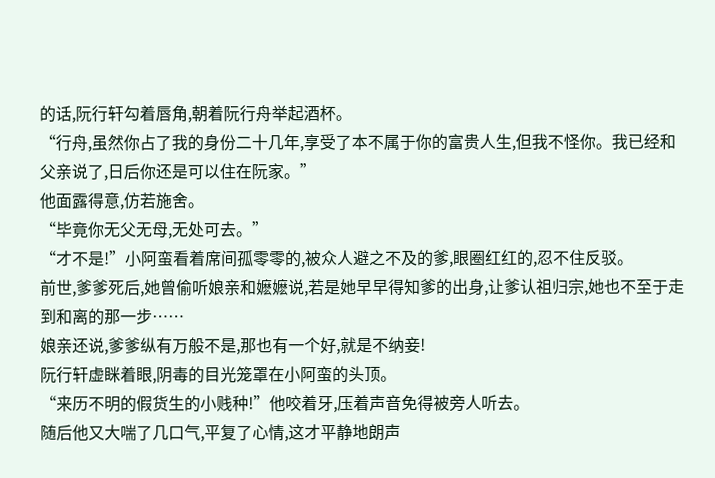的话,阮行轩勾着唇角,朝着阮行舟举起酒杯。
“行舟,虽然你占了我的身份二十几年,享受了本不属于你的富贵人生,但我不怪你。我已经和父亲说了,日后你还是可以住在阮家。”
他面露得意,仿若施舍。
“毕竟你无父无母,无处可去。”
“才不是!”小阿蛮看着席间孤零零的,被众人避之不及的爹,眼圈红红的,忍不住反驳。
前世,爹爹死后,她曾偷听娘亲和嬷嬷说,若是她早早得知爹的出身,让爹认祖归宗,她也不至于走到和离的那一步……
娘亲还说,爹爹纵有万般不是,那也有一个好,就是不纳妾!
阮行轩虚眯着眼,阴毒的目光笼罩在小阿蛮的头顶。
“来历不明的假货生的小贱种!”他咬着牙,压着声音免得被旁人听去。
随后他又大喘了几口气,平复了心情,这才平静地朗声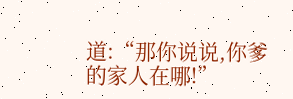道:“那你说说,你爹的家人在哪!”